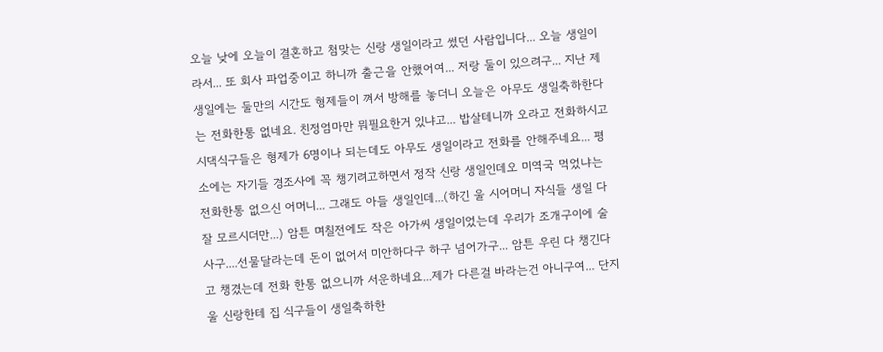오늘 낮에 오늘이 결혼하고 첨맞는 신랑 생일이라고 썼던 사람입니다... 오늘 생일이라서... 또 회사 파업중이고 하니까 출근을 안했어여... 저랑 둘이 있으려구... 지난 제 생일에는 둘만의 시간도 형제들이 껴서 방해를 놓더니 오늘은 아무도 생일축하한다는 전화한통 없네요. 친정엄마만 뭐필요한거 있냐고... 밥살테니까 오라고 전화하시고 시댁식구들은 형제가 6명이나 되는데도 아무도 생일이라고 전화를 안해주네요... 평소에는 자기들 경조사에 꼭 챙기려고하면서 정작 신랑 생일인데오 미역국 먹었냐는 전화한통 없으신 어머니... 그래도 아들 생일인데...(하긴 울 시어머니 자식들 생일 다 잘 모르시더만...) 암튼 며칠전에도 작은 아가씨 생일이었는데 우리가 조개구이에 술사구....선물달라는데 돈이 없어서 미안하다구 하구 넘어가구... 암튼 우린 다 챙긴다고 챙겼는데 전화 한통 없으니까 서운하네요...제가 다른걸 바라는건 아니구여... 단지 울 신랑한테 집 식구들이 생일축하한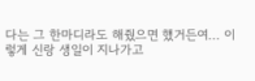다는 그 한마디라도 해줬으면 했거든여... 이렇게 신랑 생일이 지나가고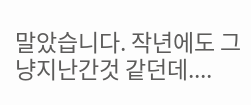말았습니다. 작년에도 그냥지난간것 같던데....